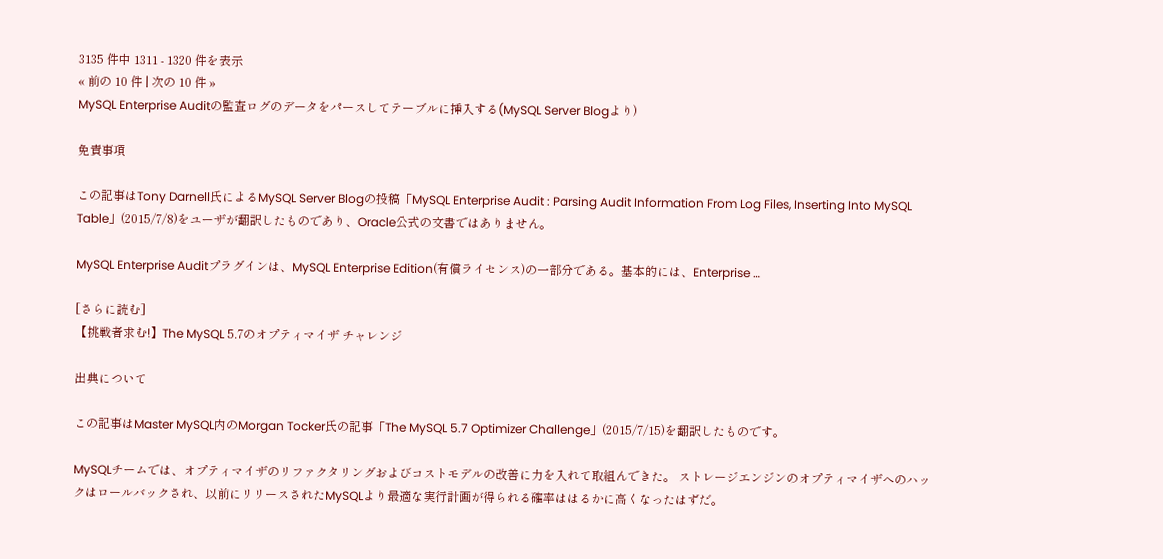3135 件中 1311 - 1320 件を表示
« 前の 10 件 | 次の 10 件 »
MySQL Enterprise Auditの監査ログのデータをパースしてテーブルに挿入する(MySQL Server Blogより)

免責事項

この記事はTony Darnell氏によるMySQL Server Blogの投稿「MySQL Enterprise Audit : Parsing Audit Information From Log Files, Inserting Into MySQL Table」(2015/7/8)をユーザが翻訳したものであり、Oracle公式の文書ではありません。

MySQL Enterprise Auditプラグインは、MySQL Enterprise Edition(有償ライセンス)の一部分である。基本的には、Enterprise …

[さらに読む]
【挑戦者求む!】The MySQL 5.7のオプティマイザ チャレンジ

出典について

この記事はMaster MySQL内のMorgan Tocker氏の記事「The MySQL 5.7 Optimizer Challenge」(2015/7/15)を翻訳したものです。

MySQLチームでは、オプティマイザのリファクタリングおよびコストモデルの改善に力を入れて取組んできた。 ストレージエンジンのオプティマイザへのハックはロールバックされ、以前にリリースされたMySQLより最適な実行計画が得られる確率ははるかに高くなったはずだ。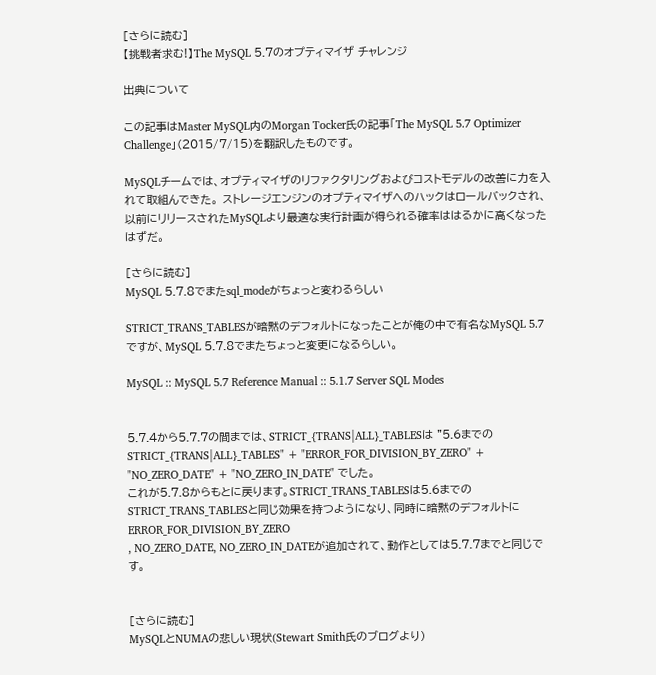[さらに読む]
【挑戦者求む!】The MySQL 5.7のオプティマイザ チャレンジ

出典について

この記事はMaster MySQL内のMorgan Tocker氏の記事「The MySQL 5.7 Optimizer Challenge」(2015/7/15)を翻訳したものです。

MySQLチームでは、オプティマイザのリファクタリングおよびコストモデルの改善に力を入れて取組んできた。 ストレージエンジンのオプティマイザへのハックはロールバックされ、以前にリリースされたMySQLより最適な実行計画が得られる確率ははるかに高くなったはずだ。

[さらに読む]
MySQL 5.7.8でまたsql_modeがちょっと変わるらしい

STRICT_TRANS_TABLESが暗黙のデフォルトになったことが俺の中で有名なMySQL 5.7ですが、MySQL 5.7.8でまたちょっと変更になるらしい。

MySQL :: MySQL 5.7 Reference Manual :: 5.1.7 Server SQL Modes


5.7.4から5.7.7の間までは、STRICT_{TRANS|ALL}_TABLESは "5.6までのSTRICT_{TRANS|ALL}_TABLES" + "ERROR_FOR_DIVISION_BY_ZERO" + "NO_ZERO_DATE" + "NO_ZERO_IN_DATE" でした。
これが5.7.8からもとに戻ります。STRICT_TRANS_TABLESは5.6までのSTRICT_TRANS_TABLESと同じ効果を持つようになり、同時に暗黙のデフォルトにERROR_FOR_DIVISION_BY_ZERO
, NO_ZERO_DATE, NO_ZERO_IN_DATEが追加されて、動作としては5.7.7までと同じです。


[さらに読む]
MySQLとNUMAの悲しい現状(Stewart Smith氏のブログより)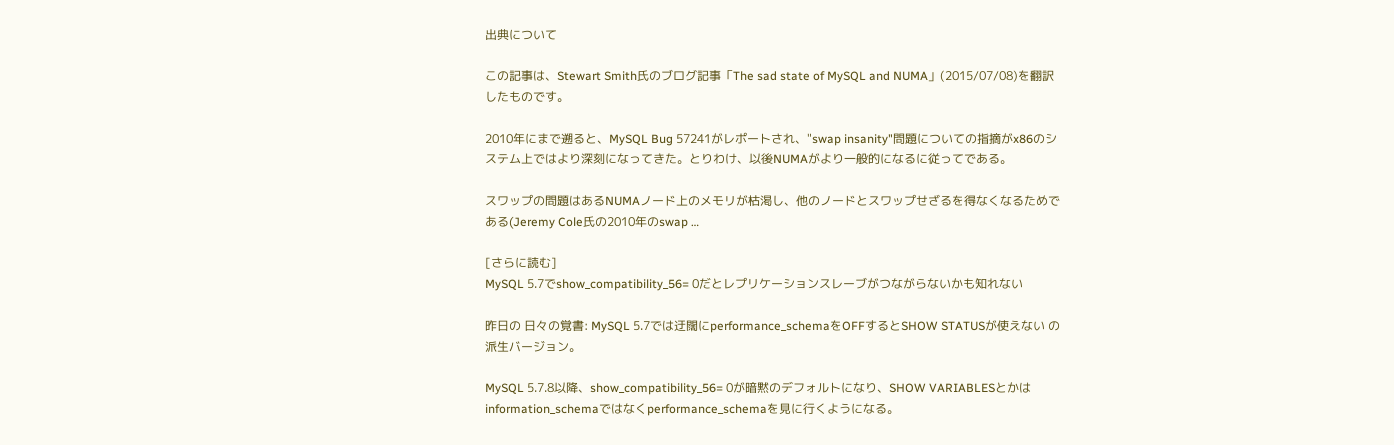出典について

この記事は、Stewart Smith氏のブログ記事「The sad state of MySQL and NUMA」(2015/07/08)を翻訳したものです。

2010年にまで遡ると、MySQL Bug 57241がレポートされ、"swap insanity"問題についての指摘がx86のシステム上ではより深刻になってきた。とりわけ、以後NUMAがより一般的になるに従ってである。

スワップの問題はあるNUMAノード上のメモリが枯渇し、他のノードとスワップせざるを得なくなるためである(Jeremy Cole氏の2010年のswap …

[さらに読む]
MySQL 5.7でshow_compatibility_56= 0だとレプリケーションスレーブがつながらないかも知れない

昨日の 日々の覚書: MySQL 5.7では迂闊にperformance_schemaをOFFするとSHOW STATUSが使えない の派生バージョン。

MySQL 5.7.8以降、show_compatibility_56= 0が暗黙のデフォルトになり、SHOW VARIABLESとかはinformation_schemaではなくperformance_schemaを見に行くようになる。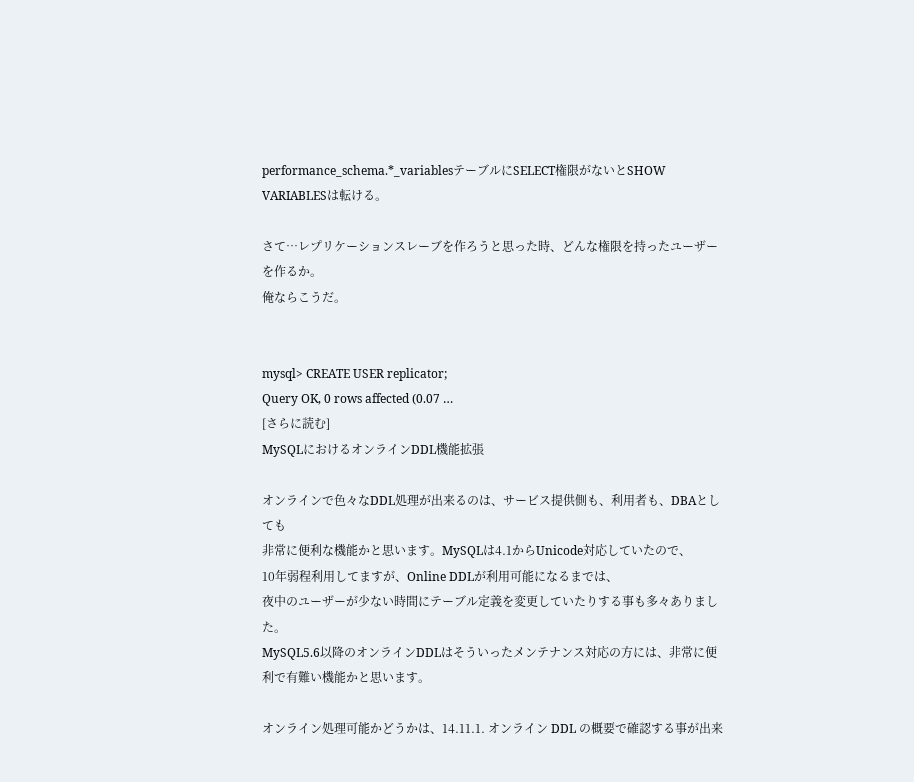performance_schema.*_variablesテーブルにSELECT権限がないとSHOW VARIABLESは転ける。

さて…レプリケーションスレーブを作ろうと思った時、どんな権限を持ったユーザーを作るか。
俺ならこうだ。


mysql> CREATE USER replicator;
Query OK, 0 rows affected (0.07 …
[さらに読む]
MySQLにおけるオンラインDDL機能拡張

オンラインで色々なDDL処理が出来るのは、サービス提供側も、利用者も、DBAとしても
非常に便利な機能かと思います。MySQLは4.1からUnicode対応していたので、
10年弱程利用してますが、Online DDLが利用可能になるまでは、
夜中のユーザーが少ない時間にテーブル定義を変更していたりする事も多々ありました。
MySQL5.6以降のオンラインDDLはそういったメンテナンス対応の方には、非常に便利で有難い機能かと思います。

オンライン処理可能かどうかは、14.11.1. オンライン DDL の概要で確認する事が出来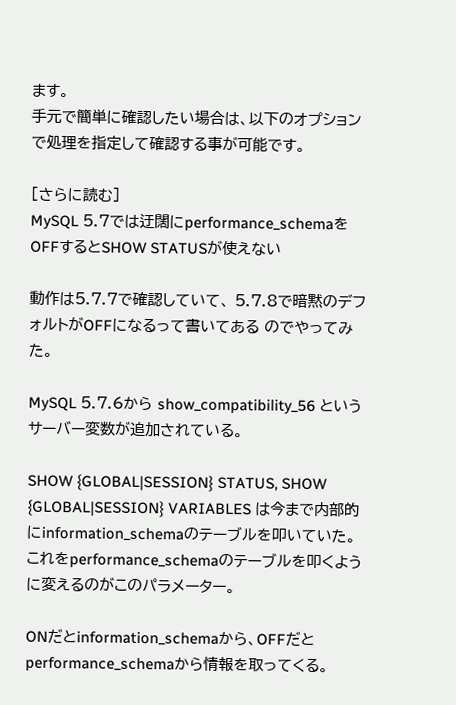ます。
手元で簡単に確認したい場合は、以下のオプションで処理を指定して確認する事が可能です。

[さらに読む]
MySQL 5.7では迂闊にperformance_schemaをOFFするとSHOW STATUSが使えない

動作は5.7.7で確認していて、 5.7.8で暗黙のデフォルトがOFFになるって書いてある のでやってみた。

MySQL 5.7.6から show_compatibility_56 というサーバー変数が追加されている。

SHOW {GLOBAL|SESSION} STATUS, SHOW {GLOBAL|SESSION} VARIABLES は今まで内部的にinformation_schemaのテーブルを叩いていた。これをperformance_schemaのテーブルを叩くように変えるのがこのパラメーター。

ONだとinformation_schemaから、OFFだとperformance_schemaから情報を取ってくる。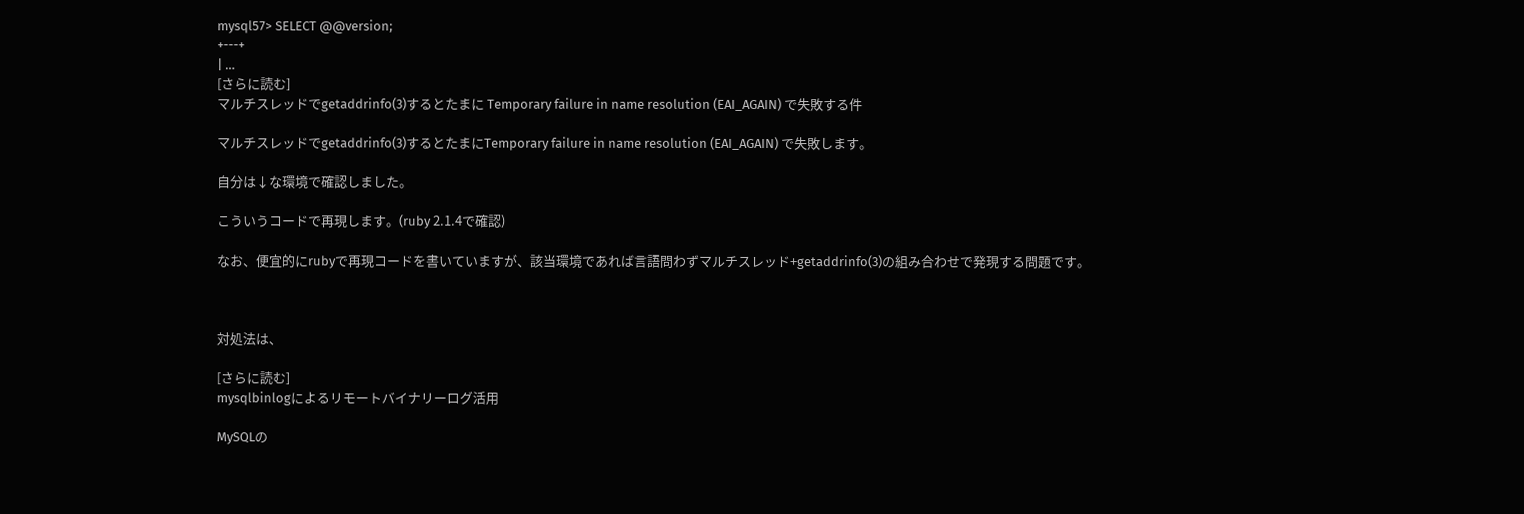mysql57> SELECT @@version;
+---+
| …
[さらに読む]
マルチスレッドでgetaddrinfo(3)するとたまに Temporary failure in name resolution (EAI_AGAIN) で失敗する件

マルチスレッドでgetaddrinfo(3)するとたまにTemporary failure in name resolution (EAI_AGAIN) で失敗します。

自分は↓な環境で確認しました。

こういうコードで再現します。(ruby 2.1.4で確認)

なお、便宜的にrubyで再現コードを書いていますが、該当環境であれば言語問わずマルチスレッド+getaddrinfo(3)の組み合わせで発現する問題です。



対処法は、

[さらに読む]
mysqlbinlogによるリモートバイナリーログ活用

MySQLの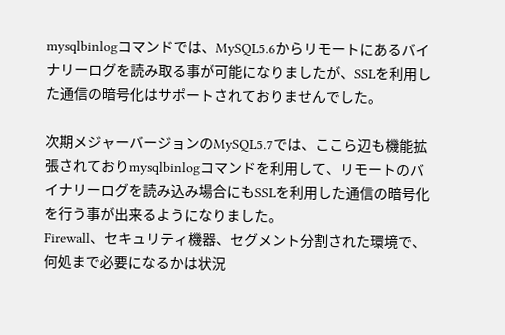mysqlbinlogコマンドでは、MySQL5.6からリモートにあるバイナリーログを読み取る事が可能になりましたが、SSLを利用した通信の暗号化はサポートされておりませんでした。

次期メジャーバージョンのMySQL5.7では、ここら辺も機能拡張されておりmysqlbinlogコマンドを利用して、リモートのバイナリーログを読み込み場合にもSSLを利用した通信の暗号化を行う事が出来るようになりました。
Firewall、セキュリティ機器、セグメント分割された環境で、何処まで必要になるかは状況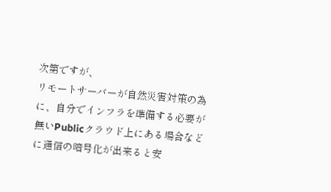次第ですが、
リモートサーバーが自然災害対策の為に、自分でインフラを準備する必要が無いPublicクラウド上にある場合などに通信の暗号化が出来ると安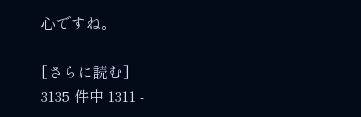心ですね。

[さらに読む]
3135 件中 1311 -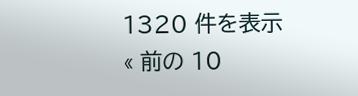1320 件を表示
« 前の 10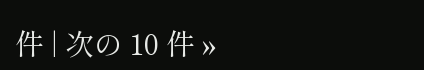件 | 次の 10 件 »